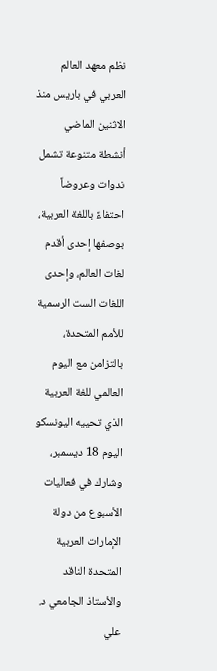نظم معهد العالم العربي في باريس منذ الاثنين الماضي أنشطة متنوعة تشمل ندوات وعروضاً احتفاءً باللغة العربية، بوصفها إحدى أقدم لغات العالم، وإحدى اللغات الست الرسمية للأمم المتحدة، بالتزامن مع اليوم العالمي للغة العربية الذي تحييه اليونسكو اليوم 18 ديسمبر، وشارك في فعاليات الأسبوع من دولة الإمارات العربية المتحدة الناقد والأستاذ الجامعي د. علي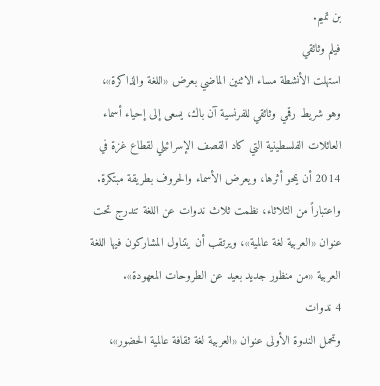بن تميم.
فيلم وثائقي
استهلت الأنشطة مساء الاثنين الماضي بعرض «اللغة والذاكرة»، وهو شريط رقمي وثائقي للفرنسية آن باك، يسعى إلى إحياء أسماء العائلات الفلسطينية التي كاد القصف الإسرائيلي لقطاع غزة في 2014 أن يمحو أثرها، ويعرض الأسماء والحروف بطريقة مبتكرة.
واعتباراً من الثلاثاء، نظمت ثلاث ندوات عن اللغة تندرج تحت عنوان «العربية لغة عالمية»، ويرتقب أن يتناول المشاركون فيها اللغة العربية «من منظور جديد بعيد عن الطروحات المعهودة».
4 ندوات
وتحمل الندوة الأولى عنوان «العربية لغة ثقافة عالمية الحضور»،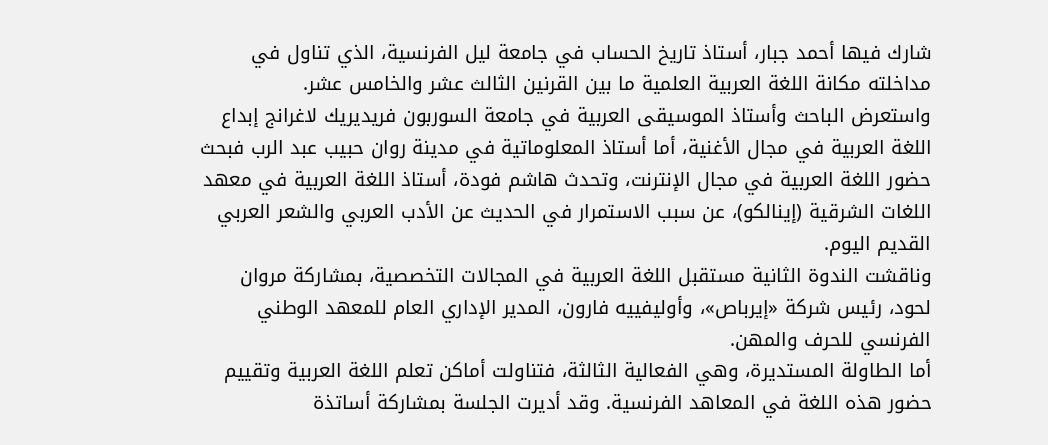شارك فيها أحمد جبار، أستاذ تاريخ الحساب في جامعة ليل الفرنسية، الذي تناول في مداخلته مكانة اللغة العربية العلمية ما بين القرنين الثالث عشر والخامس عشر.
واستعرض الباحث وأستاذ الموسيقى العربية في جامعة السوربون فريديريك لاغرانج إبداع اللغة العربية في مجال الأغنية، أما أستاذ المعلوماتية في مدينة روان حبيب عبد الرب فبحث حضور اللغة العربية في مجال الإنترنت، وتحدث هاشم فودة، أستاذ اللغة العربية في معهد اللغات الشرقية (إينالكو)، عن سبب الاستمرار في الحديث عن الأدب العربي والشعر العربي القديم اليوم.
وناقشت الندوة الثانية مستقبل اللغة العربية في المجالات التخصصية، بمشاركة مروان لحود، رئيس شركة «إيرباص»، وأوليفييه فارون، المدير الإداري العام للمعهد الوطني الفرنسي للحرف والمهن.
أما الطاولة المستديرة، وهي الفعالية الثالثة، فتناولت أماكن تعلم اللغة العربية وتقييم حضور هذه اللغة في المعاهد الفرنسية. وقد أديرت الجلسة بمشاركة أساتذة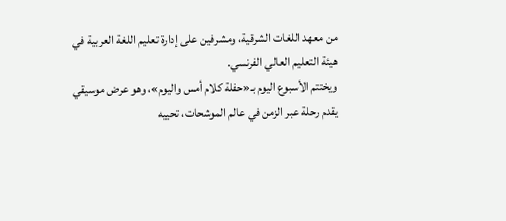من معهد اللغات الشرقية، ومشرفين على إدارة تعليم اللغة العربية في هيئة التعليم العالي الفرنسي.
ويختتم الأسبوع اليوم بـ«حفلة كلام أمس واليوم»، وهو عرض موسيقي يقدم رحلة عبر الزمن في عالم الموشحات، تحييه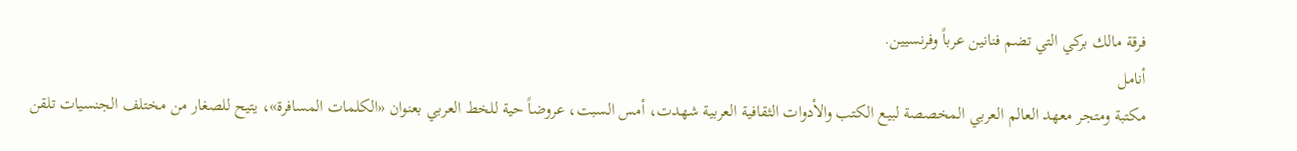فرقة مالك بركي التي تضم فنانين عرباً وفرنسيين.
أنامل
مكتبة ومتجر معهد العالم العربي المخصصة لبيع الكتب والأدوات الثقافية العربية شهدت، أمس السبت، عروضاً حية للخط العربي بعنوان «الكلمات المسافرة»، يتيح للصغار من مختلف الجنسيات تلقن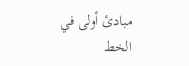مبادئ أولى في الخط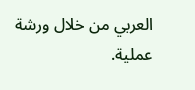العربي من خلال ورشة عملية.